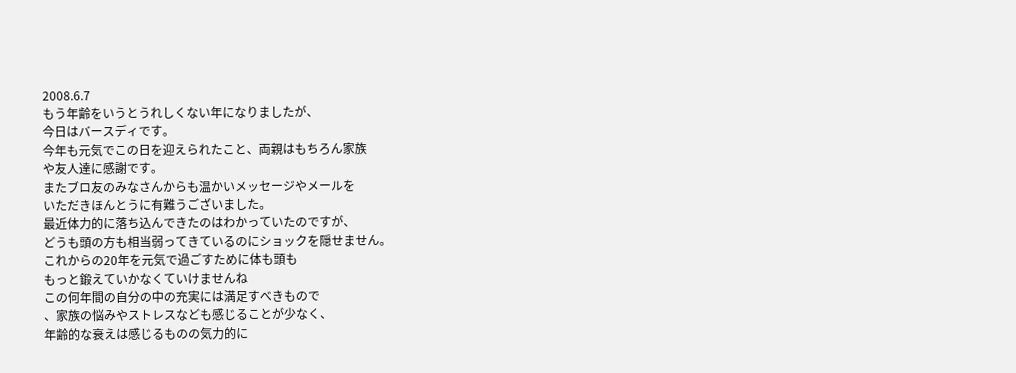2008.6.7
もう年齢をいうとうれしくない年になりましたが、
今日はバースディです。
今年も元気でこの日を迎えられたこと、両親はもちろん家族
や友人達に感謝です。
またブロ友のみなさんからも温かいメッセージやメールを
いただきほんとうに有難うございました。
最近体力的に落ち込んできたのはわかっていたのですが、
どうも頭の方も相当弱ってきているのにショックを隠せません。
これからの20年を元気で過ごすために体も頭も
もっと鍛えていかなくていけませんね
この何年間の自分の中の充実には満足すべきもので
、家族の悩みやストレスなども感じることが少なく、
年齢的な衰えは感じるものの気力的に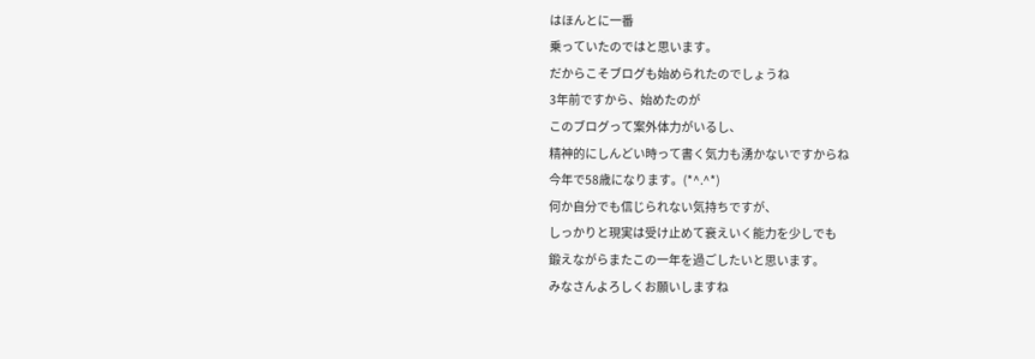はほんとに一番
乗っていたのではと思います。
だからこそブログも始められたのでしょうね
3年前ですから、始めたのが
このブログって案外体力がいるし、
精神的にしんどい時って書く気力も湧かないですからね
今年で58歳になります。(*^.^*)
何か自分でも信じられない気持ちですが、
しっかりと現実は受け止めて衰えいく能力を少しでも
鍛えながらまたこの一年を過ごしたいと思います。
みなさんよろしくお願いしますね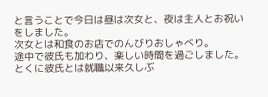と言うことで今日は昼は次女と、夜は主人とお祝いをしました。
次女とは和食のお店でのんびりおしゃべり。
途中で彼氏も加わり、楽しい時間を過ごしました。
とくに彼氏とは就職以来久しぶ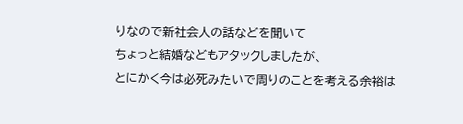りなので新社会人の話などを聞いて
ちょっと結婚などもアタックしましたが、
とにかく今は必死みたいで周りのことを考える余裕は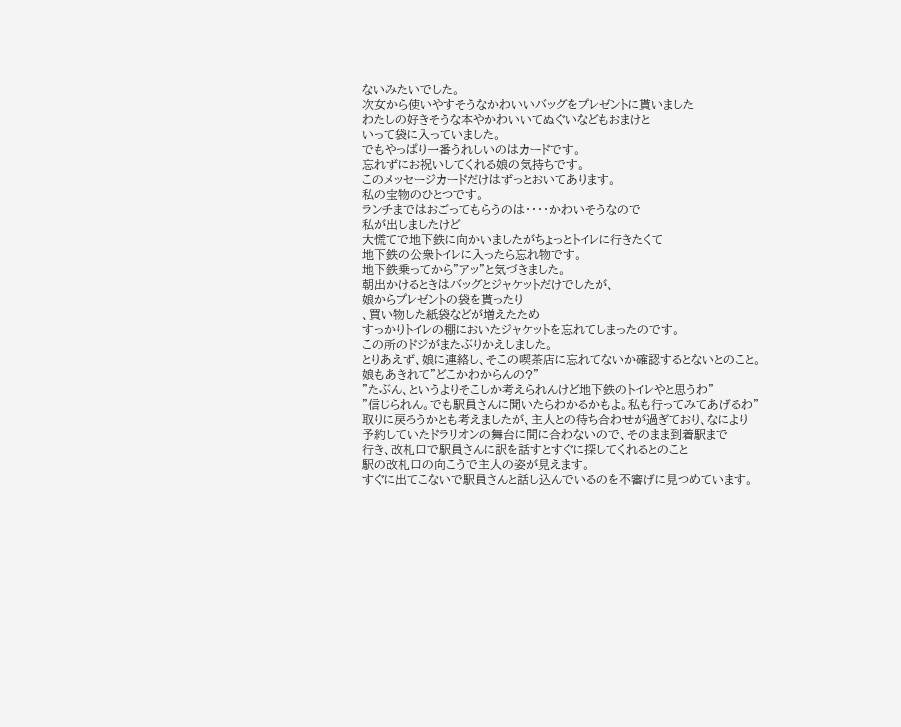ないみたいでした。
次女から使いやすそうなかわいいバッグをプレゼントに貰いました
わたしの好きそうな本やかわいいてぬぐいなどもおまけと
いって袋に入っていました。
でもやっぱり一番うれしいのはカードです。
忘れずにお祝いしてくれる娘の気持ちです。
このメッセージカードだけはずっとおいてあります。
私の宝物のひとつです。
ランチまではおごってもらうのは・・・・かわいそうなので
私が出しましたけど
大慌てで地下鉄に向かいましたがちょっとトイレに行きたくて
地下鉄の公衆トイレに入ったら忘れ物です。
地下鉄乗ってから”アッ”と気づきました。
朝出かけるときはバッグとジャケットだけでしたが、
娘からプレゼントの袋を貰ったり
、買い物した紙袋などが増えたため
すっかりトイレの棚においたジャケットを忘れてしまったのです。
この所のドジがまたぶりかえしました。
とりあえず、娘に連絡し、そこの喫茶店に忘れてないか確認するとないとのこと。
娘もあきれて”どこかわからんの?”
”たぶん、というよりそこしか考えられんけど地下鉄のトイレやと思うわ”
”信じられん。でも駅員さんに聞いたらわかるかもよ。私も行ってみてあげるわ”
取りに戻ろうかとも考えましたが、主人との待ち合わせが過ぎており、なにより
予約していたドラリオンの舞台に間に合わないので、そのまま到着駅まで
行き、改札口で駅員さんに訳を話すとすぐに探してくれるとのこと
駅の改札口の向こうで主人の姿が見えます。
すぐに出てこないで駅員さんと話し込んでいるのを不審げに見つめています。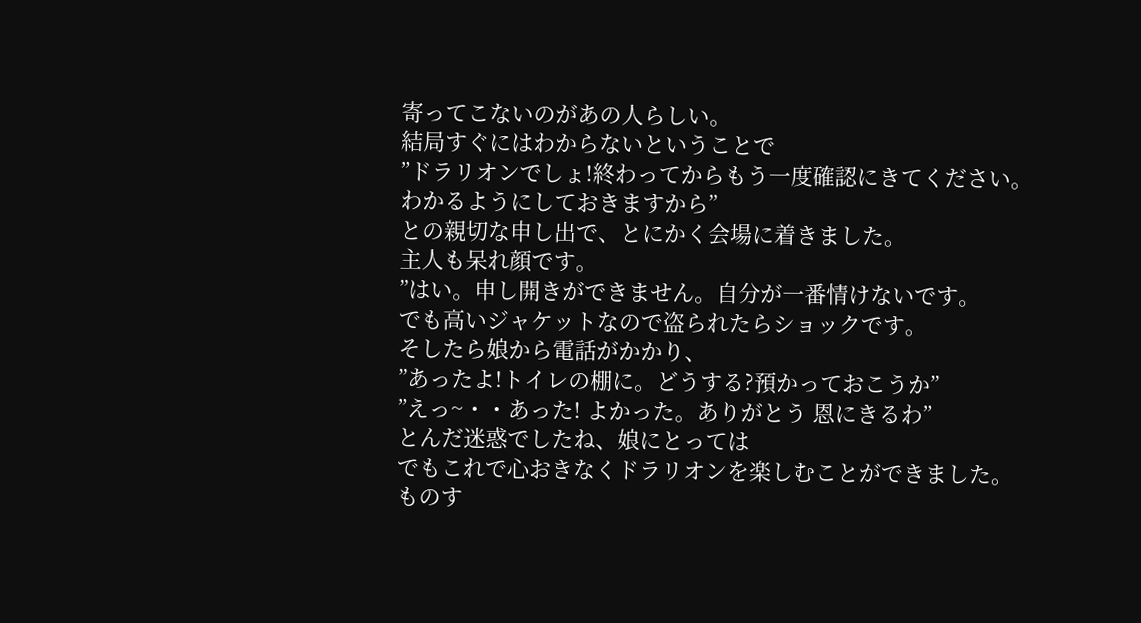寄ってこないのがあの人らしい。
結局すぐにはわからないということで
”ドラリオンでしょ!終わってからもう一度確認にきてください。
わかるようにしておきますから”
との親切な申し出で、とにかく会場に着きました。
主人も呆れ顔です。
”はい。申し開きができません。自分が一番情けないです。
でも高いジャケットなので盗られたらショックです。
そしたら娘から電話がかかり、
”あったよ!トイレの棚に。どうする?預かっておこうか”
”えっ~・・あった! よかった。ありがとう 恩にきるわ”
とんだ迷惑でしたね、娘にとっては
でもこれで心おきなくドラリオンを楽しむことができました。
ものす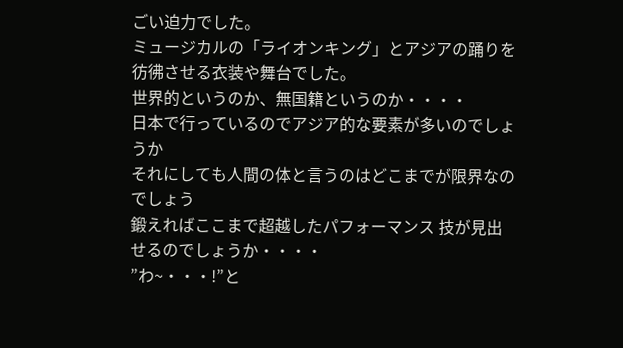ごい迫力でした。
ミュージカルの「ライオンキング」とアジアの踊りを彷彿させる衣装や舞台でした。
世界的というのか、無国籍というのか・・・・
日本で行っているのでアジア的な要素が多いのでしょうか
それにしても人間の体と言うのはどこまでが限界なのでしょう
鍛えればここまで超越したパフォーマンス 技が見出せるのでしょうか・・・・
”わ~・・・!”と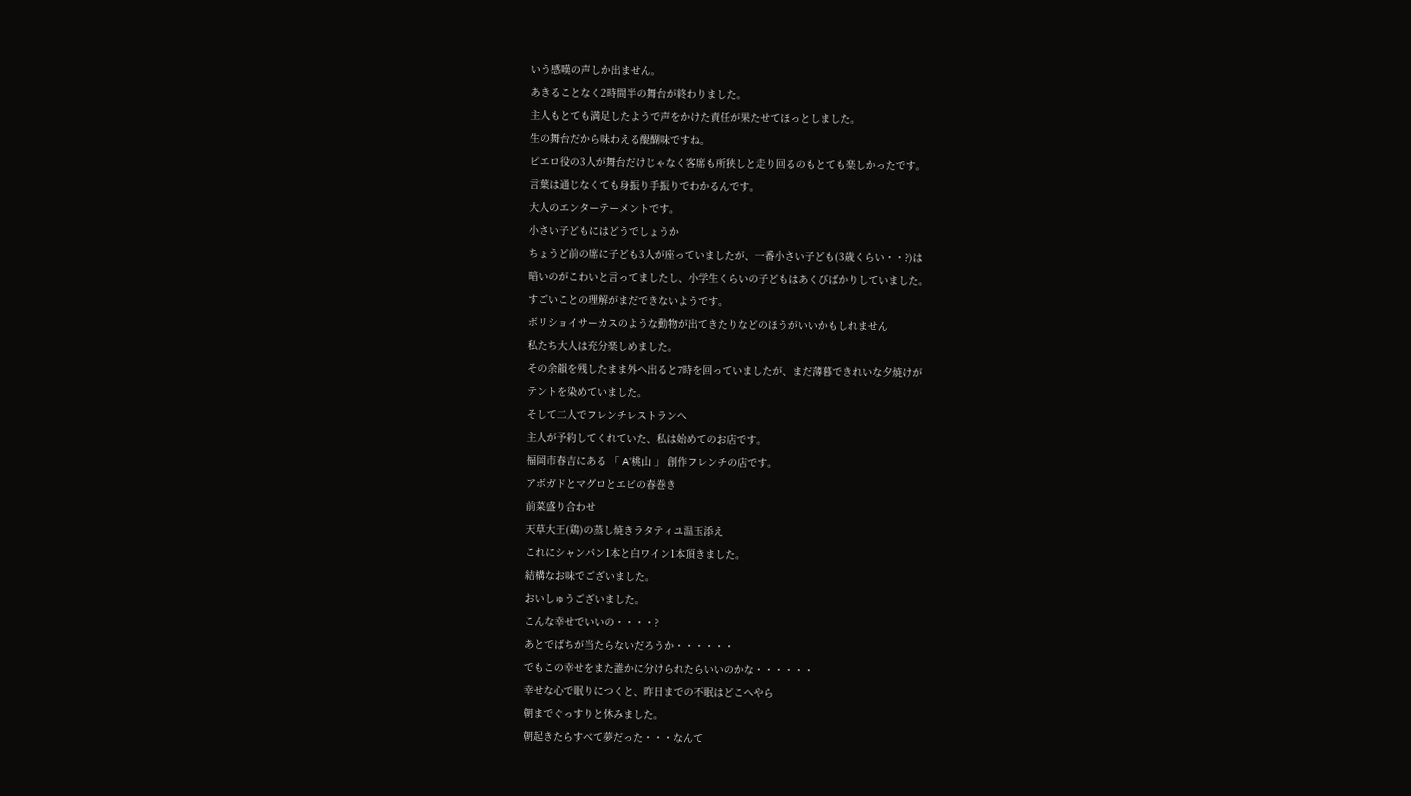いう感嘆の声しか出ません。
あきることなく2時間半の舞台が終わりました。
主人もとても満足したようで声をかけた責任が果たせてほっとしました。
生の舞台だから味わえる醍醐味ですね。
ピエロ役の3人が舞台だけじゃなく客席も所狭しと走り回るのもとても楽しかったです。
言葉は通じなくても身振り手振りでわかるんです。
大人のエンターテーメントです。
小さい子どもにはどうでしょうか
ちょうど前の席に子ども3人が座っていましたが、一番小さい子ども(3歳くらい・・?)は
暗いのがこわいと言ってましたし、小学生くらいの子どもはあくびばかりしていました。
すごいことの理解がまだできないようです。
ボリショイサーカスのような動物が出てきたりなどのほうがいいかもしれません
私たち大人は充分楽しめました。
その余韻を残したまま外へ出ると7時を回っていましたが、まだ薄暮できれいな夕焼けが
テントを染めていました。
そして二人でフレンチレストランへ
主人が予約してくれていた、私は始めてのお店です。
福岡市春吉にある 「 A‘桃山 」 創作フレンチの店です。
アボガドとマグロとエビの春巻き
前菜盛り合わせ
天草大王(鶏)の蒸し焼きラタティユ温玉添え
これにシャンパン1本と白ワイン1本頂きました。
結構なお味でございました。
おいしゅうございました。
こんな幸せでいいの・・・・?
あとでばちが当たらないだろうか・・・・・・
でもこの幸せをまた誰かに分けられたらいいのかな・・・・・・
幸せな心で眠りにつくと、昨日までの不眠はどこへやら
朝までぐっすりと休みました。
朝起きたらすべて夢だった・・・なんて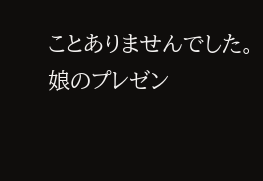ことありませんでした。
娘のプレゼン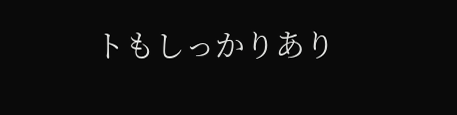トもしっかりあり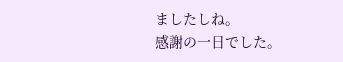ましたしね。
感謝の一日でした。